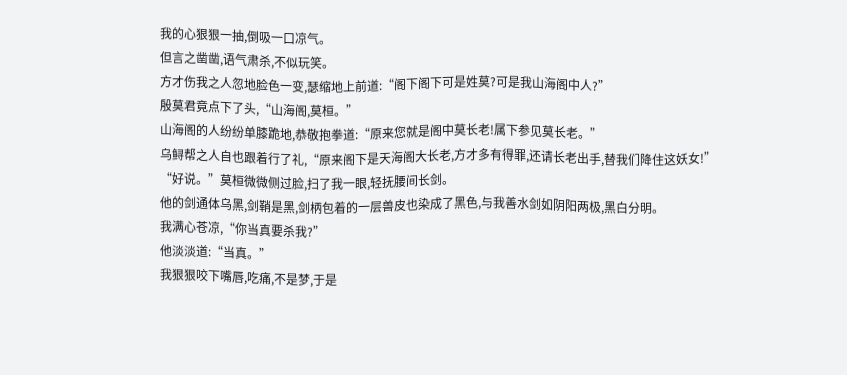我的心狠狠一抽,倒吸一口凉气。
但言之凿凿,语气肃杀,不似玩笑。
方才伤我之人忽地脸色一变,瑟缩地上前道:“阁下阁下可是姓莫?可是我山海阁中人?”
殷莫君竟点下了头,“山海阁,莫桓。”
山海阁的人纷纷单膝跪地,恭敬抱拳道:“原来您就是阁中莫长老!属下参见莫长老。”
乌鲟帮之人自也跟着行了礼,“原来阁下是天海阁大长老,方才多有得罪,还请长老出手,替我们降住这妖女!”
“好说。”莫桓微微侧过脸,扫了我一眼,轻抚腰间长剑。
他的剑通体乌黑,剑鞘是黑,剑柄包着的一层兽皮也染成了黑色,与我善水剑如阴阳两极,黑白分明。
我满心苍凉,“你当真要杀我?”
他淡淡道:“当真。”
我狠狠咬下嘴唇,吃痛,不是梦,于是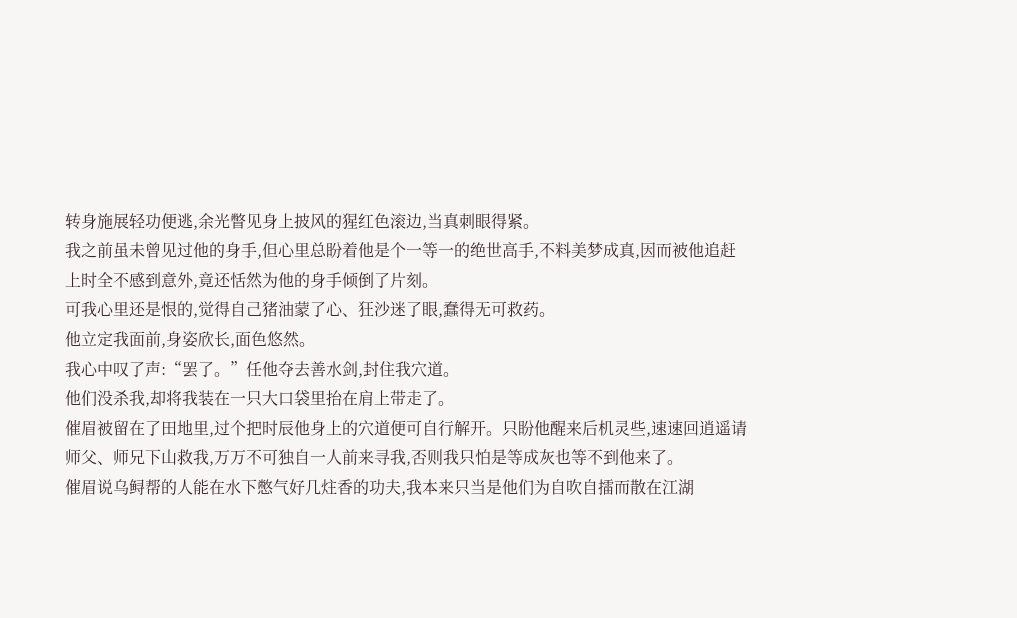转身施展轻功便逃,余光瞥见身上披风的猩红色滚边,当真刺眼得紧。
我之前虽未曾见过他的身手,但心里总盼着他是个一等一的绝世高手,不料美梦成真,因而被他追赶上时全不感到意外,竟还恬然为他的身手倾倒了片刻。
可我心里还是恨的,觉得自己猪油蒙了心、狂沙迷了眼,蠢得无可救药。
他立定我面前,身姿欣长,面色悠然。
我心中叹了声:“罢了。”任他夺去善水剑,封住我穴道。
他们没杀我,却将我装在一只大口袋里抬在肩上带走了。
催眉被留在了田地里,过个把时辰他身上的穴道便可自行解开。只盼他醒来后机灵些,速速回逍遥请师父、师兄下山救我,万万不可独自一人前来寻我,否则我只怕是等成灰也等不到他来了。
催眉说乌鲟帮的人能在水下憋气好几炷香的功夫,我本来只当是他们为自吹自擂而散在江湖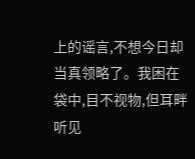上的谣言,不想今日却当真领略了。我困在袋中,目不视物,但耳畔听见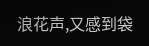浪花声,又感到袋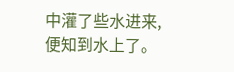中灌了些水进来,便知到水上了。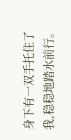身下有一双手托住了我,稳稳地踏水前行。